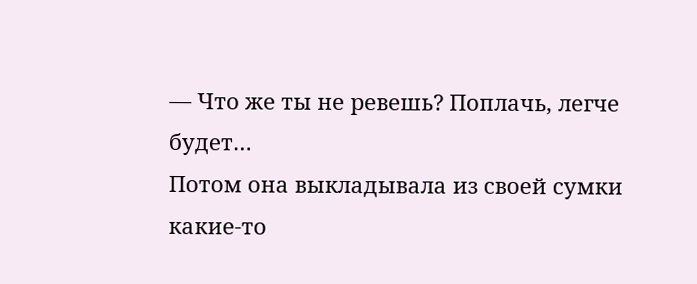— Что же ты не ревешь? Поплачь, легче будет…
Потом она выкладывала из своей сумки какие-то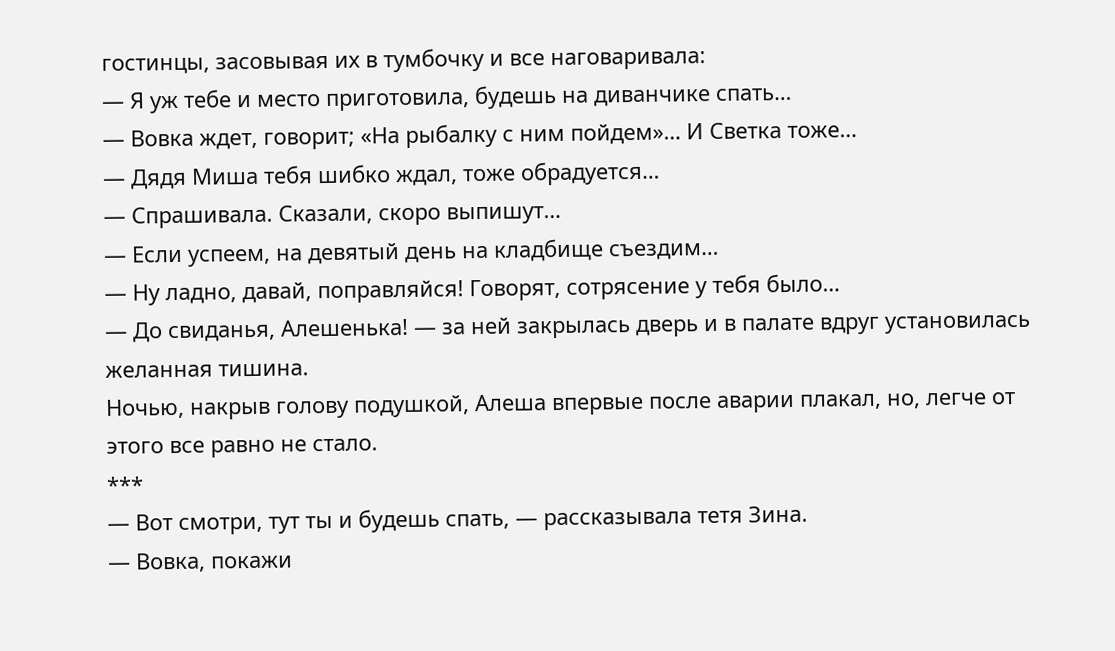гостинцы, засовывая их в тумбочку и все наговаривала:
— Я уж тебе и место приготовила, будешь на диванчике спать…
— Вовка ждет, говорит; «На рыбалку с ним пойдем»… И Светка тоже…
— Дядя Миша тебя шибко ждал, тоже обрадуется…
— Спрашивала. Сказали, скоро выпишут…
— Если успеем, на девятый день на кладбище съездим…
— Ну ладно, давай, поправляйся! Говорят, сотрясение у тебя было…
— До свиданья, Алешенька! — за ней закрылась дверь и в палате вдруг установилась желанная тишина.
Ночью, накрыв голову подушкой, Алеша впервые после аварии плакал, но, легче от этого все равно не стало.
***
— Вот смотри, тут ты и будешь спать, — рассказывала тетя Зина.
— Вовка, покажи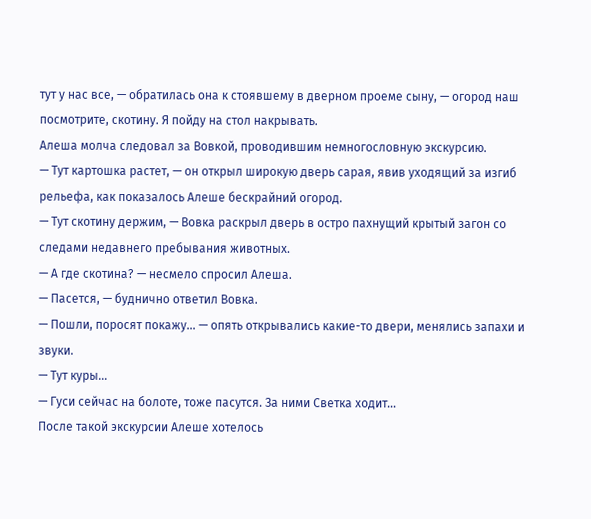тут у нас все, — обратилась она к стоявшему в дверном проеме сыну, — огород наш посмотрите, скотину. Я пойду на стол накрывать.
Алеша молча следовал за Вовкой, проводившим немногословную экскурсию.
— Тут картошка растет, — он открыл широкую дверь сарая, явив уходящий за изгиб рельефа, как показалось Алеше бескрайний огород.
— Тут скотину держим, — Вовка раскрыл дверь в остро пахнущий крытый загон со следами недавнего пребывания животных.
— А где скотина? — несмело спросил Алеша.
— Пасется, — буднично ответил Вовка.
— Пошли, поросят покажу… — опять открывались какие-то двери, менялись запахи и звуки.
— Тут куры…
— Гуси сейчас на болоте, тоже пасутся. За ними Светка ходит…
После такой экскурсии Алеше хотелось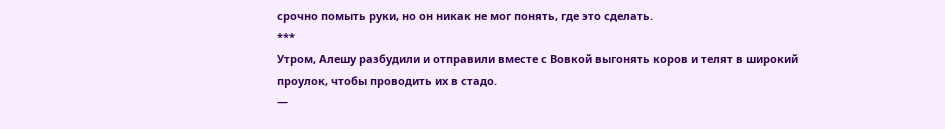срочно помыть руки, но он никак не мог понять, где это сделать.
***
Утром, Алешу разбудили и отправили вместе с Вовкой выгонять коров и телят в широкий проулок, чтобы проводить их в стадо.
—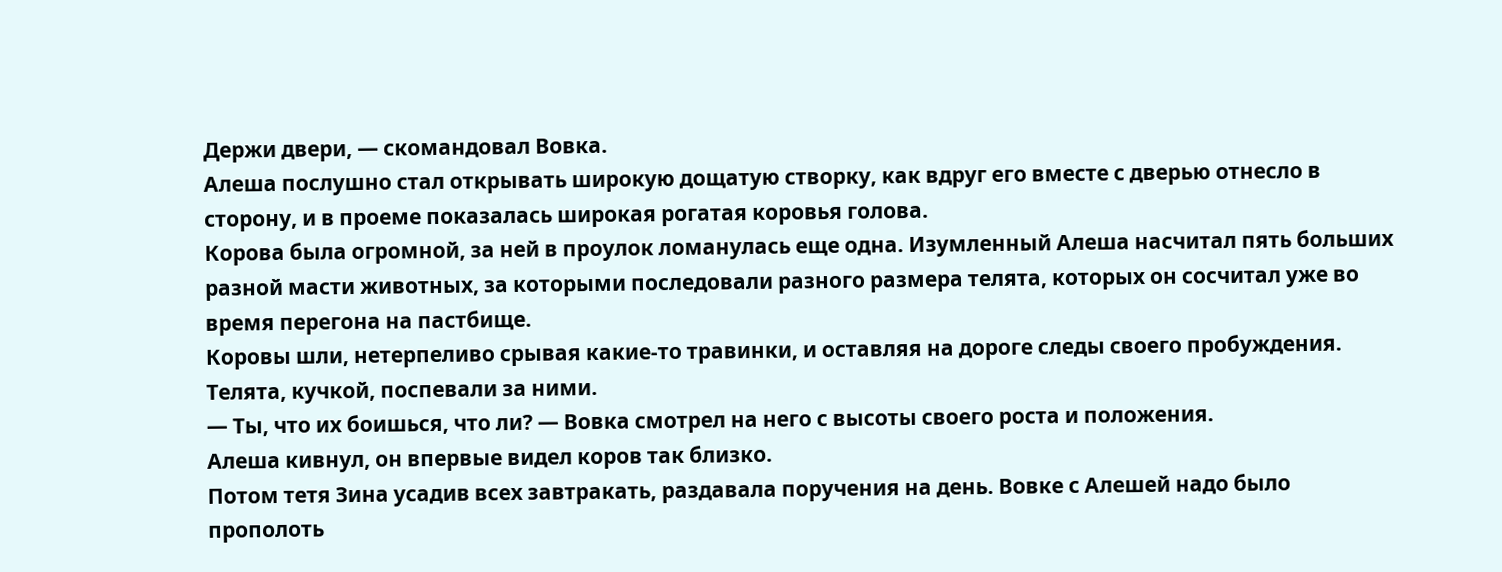Держи двери, — скомандовал Вовка.
Алеша послушно стал открывать широкую дощатую створку, как вдруг его вместе с дверью отнесло в сторону, и в проеме показалась широкая рогатая коровья голова.
Корова была огромной, за ней в проулок ломанулась еще одна. Изумленный Алеша насчитал пять больших разной масти животных, за которыми последовали разного размера телята, которых он сосчитал уже во время перегона на пастбище.
Коровы шли, нетерпеливо срывая какие-то травинки, и оставляя на дороге следы своего пробуждения. Телята, кучкой, поспевали за ними.
— Ты, что их боишься, что ли? — Вовка смотрел на него с высоты своего роста и положения.
Алеша кивнул, он впервые видел коров так близко.
Потом тетя Зина усадив всех завтракать, раздавала поручения на день. Вовке с Алешей надо было прополоть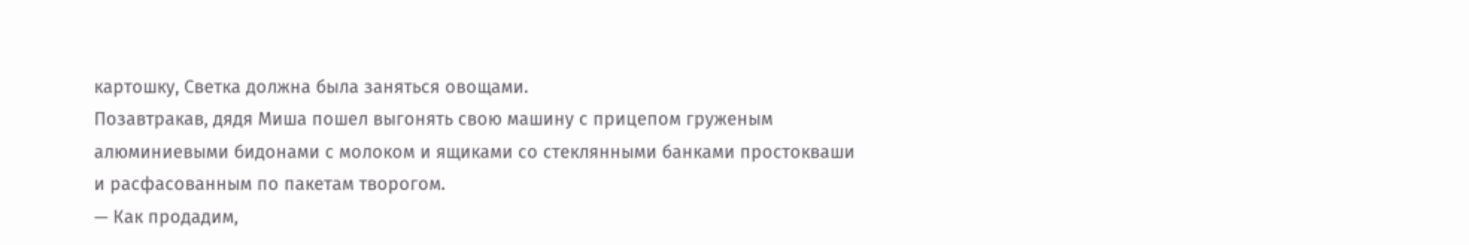картошку, Светка должна была заняться овощами.
Позавтракав, дядя Миша пошел выгонять свою машину с прицепом груженым алюминиевыми бидонами с молоком и ящиками со стеклянными банками простокваши и расфасованным по пакетам творогом.
— Как продадим,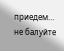приедем… не балуйте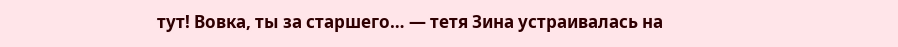тут! Вовка, ты за старшего… — тетя Зина устраивалась на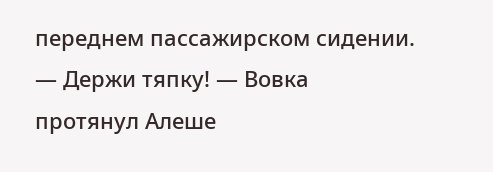переднем пассажирском сидении.
— Держи тяпку! — Вовка протянул Алеше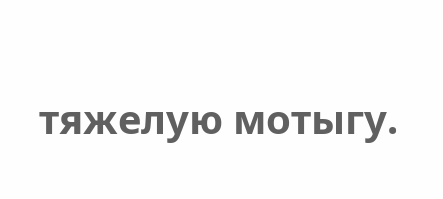тяжелую мотыгу.